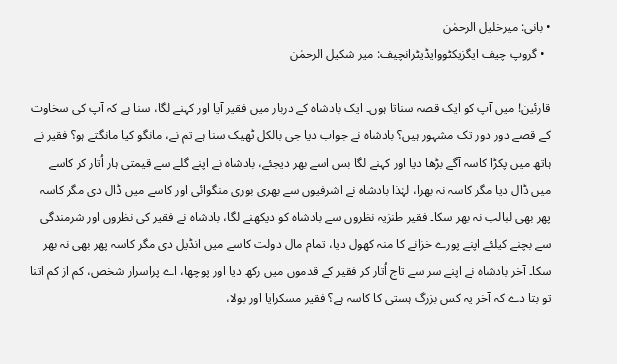• بانی: میرخلیل الرحمٰن
  • گروپ چیف ایگزیکٹووایڈیٹرانچیف: میر شکیل الرحمٰن

قارئین! میں آپ کو ایک قصہ سناتا ہوں۔ ایک بادشاہ کے دربار میں فقیر آیا اور کہنے لگا، سنا ہے کہ آپ کی سخاوت کے قصے دور دور تک مشہور ہیں؟ بادشاہ نے جواب دیا جی بالکل ٹھیک سنا ہے تم نے، مانگو کیا مانگتے ہو؟ فقیر نے ہاتھ میں پکڑا کاسہ آگے بڑھا دیا اور کہنے لگا بس اسے بھر دیجئے، بادشاہ نے اپنے گلے سے قیمتی ہار اُتار کر کاسے میں ڈال دیا مگر کاسہ نہ بھرا، لہٰذا بادشاہ نے اشرفیوں سے بھری بوری منگوائی اور کاسے میں ڈال دی مگر کاسہ پھر بھی لبالب نہ بھر سکا۔ فقیر طنزیہ نظروں سے بادشاہ کو دیکھنے لگا، بادشاہ نے فقیر کی نظروں اور شرمندگی سے بچنے کیلئے اپنے پورے خزانے کا منہ کھول دیا، تمام مال دولت کاسے میں انڈیل دی مگر کاسہ پھر بھی نہ بھر سکا۔ آخر بادشاہ نے اپنے سر سے تاج اُتار کر فقیر کے قدموں میں رکھ دیا اور پوچھا، اے پراسرار شخص، کم از کم اتنا تو بتا دے کہ آخر یہ کس بزرگ ہستی کا کاسہ ہے؟ فقیر مسکرایا اور بولا،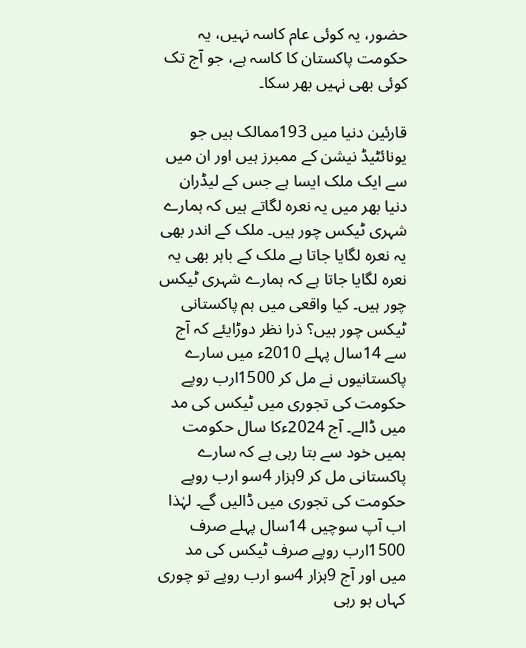حضور، یہ کوئی عام کاسہ نہیں، یہ حکومت پاکستان کا کاسہ ہے، جو آج تک کوئی بھی نہیں بھر سکا۔

قارئین دنیا میں 193ممالک ہیں جو یونائٹیڈ نیشن کے ممبرز ہیں اور ان میں سے ایک ملک ایسا ہے جس کے لیڈران دنیا بھر میں یہ نعرہ لگاتے ہیں کہ ہمارے شہری ٹیکس چور ہیں۔ ملک کے اندر بھی یہ نعرہ لگایا جاتا ہے ملک کے باہر بھی یہ نعرہ لگایا جاتا ہے کہ ہمارے شہری ٹیکس چور ہیں۔ کیا واقعی میں ہم پاکستانی ٹیکس چور ہیں؟ ذرا نظر دوڑایئے کہ آج سے 14سال پہلے 2010ء میں سارے پاکستانیوں نے مل کر 1500ارب روپے حکومت کی تجوری میں ٹیکس کی مد میں ڈالے۔ آج 2024ءکا سال حکومت ہمیں خود سے بتا رہی ہے کہ سارے پاکستانی مل کر 9ہزار 4سو ارب روپے حکومت کی تجوری میں ڈالیں گے۔ لہٰذا اب آپ سوچیں 14سال پہلے صرف 1500ارب روپے صرف ٹیکس کی مد میں اور آج 9ہزار 4سو ارب روپے تو چوری کہاں ہو رہی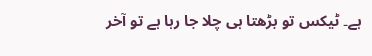ہے۔ ٹیکس تو بڑھتا ہی چلا جا رہا ہے تو آخر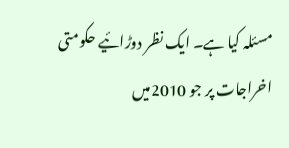مسئلہ کیا ہے۔ ایک نظر دوڑائیے حکومتی اخراجات پر جو 2010میں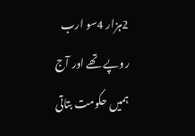2ہزار 4سو ارب روپے تھے اور آج ہمیں حکومت بتاتی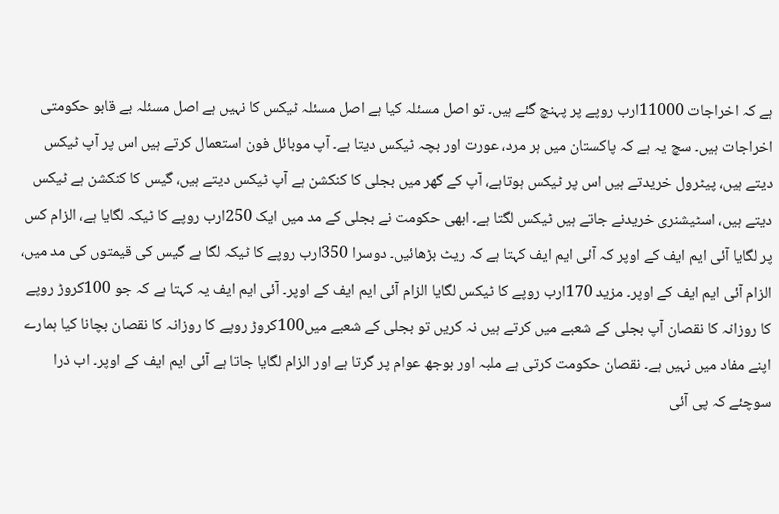ہے کہ اخراجات 11000ارب روپے پر پہنچ گئے ہیں۔ تو اصل مسئلہ کیا ہے اصل مسئلہ ٹیکس کا نہیں ہے اصل مسئلہ بے قابو حکومتی اخراجات ہیں۔ سچ یہ ہے کہ پاکستان میں ہر مرد، عورت اور بچہ ٹیکس دیتا ہے۔ آپ موبائل فون استعمال کرتے ہیں اس پر آپ ٹیکس دیتے ہیں، پیٹرول خریدتے ہیں اس پر ٹیکس ہوتاہے، آپ کے گھر میں بجلی کا کنکشن ہے آپ ٹیکس دیتے ہیں، گیس کا کنکشن ہے ٹیکس دیتے ہیں، اسٹیشنری خریدنے جاتے ہیں ٹیکس لگتا ہے۔ ابھی حکومت نے بجلی کے مد میں ایک 250ارب روپے کا ٹیکہ لگایا ہے، الزام کس پر لگایا آئی ایم ایف کے اوپر کہ آئی ایم ایف کہتا ہے کہ ریٹ بڑھائیں۔ دوسرا 350ارب روپے کا ٹیکہ لگا ہے گیس کی قیمتوں کی مد میں، الزام آئی ایم ایف کے اوپر۔ مزید 170ارب روپے کا ٹیکس لگایا الزام آئی ایم ایف کے اوپر۔ آئی ایم ایف یہ کہتا ہے کہ جو 100کروڑ روپے کا روزانہ کا نقصان آپ بجلی کے شعبے میں کرتے ہیں نہ کریں تو بجلی کے شعبے میں100کروڑ روپے کا روزانہ کا نقصان بچانا کیا ہمارے اپنے مفاد میں نہیں ہے۔ نقصان حکومت کرتی ہے ملبہ اور بوجھ عوام پر گرتا ہے اور الزام لگایا جاتا ہے آئی ایم ایف کے اوپر۔ اب ذرا سوچئے کہ پی آئی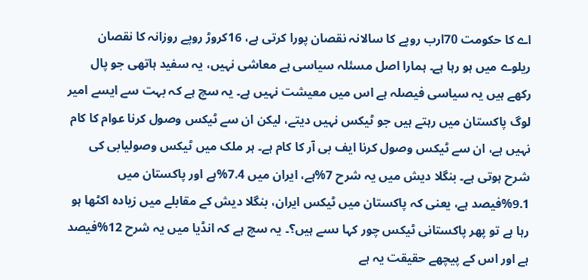اے کا حکومت 70ارب روپے کا سالانہ نقصان پورا کرتی ہے، 16کروڑ روپے روزانہ کا نقصان ریلوے میں ہو رہا ہے۔ ہمارا اصل مسئلہ سیاسی ہے معاشی نہیں، یہ سفید ہاتھی جو پال رکھے ہیں یہ سیاسی فیصلہ ہے اس میں معیشت نہیں ہے۔ یہ سچ ہے کہ بہت سے ایسے امیر لوگ پاکستان میں رہتے ہیں جو ٹیکس نہیں دیتے، لیکن ان سے ٹیکس وصول کرنا عوام کا کام نہیں ہے، ان سے ٹیکس وصول کرنا ایف بی آر کا کام ہے۔ ہر ملک میں ٹیکس وصولیابی کی شرح ہوتی ہے۔ بنگلا دیش میں یہ شرح 7%ہے، ایران میں 7.4%ہے اور پاکستان میں 9.1%فیصد ہے، یعنی کہ پاکستان میں ٹیکس ایران، بنگلا دیش کے مقابلے میں زیادہ اکٹھا ہو رہا ہے تو پھر پاکستانی ٹیکس چور کہا ںسے ہیں؟۔ یہ سچ ہے کہ انڈیا میں یہ شرح 12%فیصد ہے اور اس کے پیچھے حقیقت یہ ہے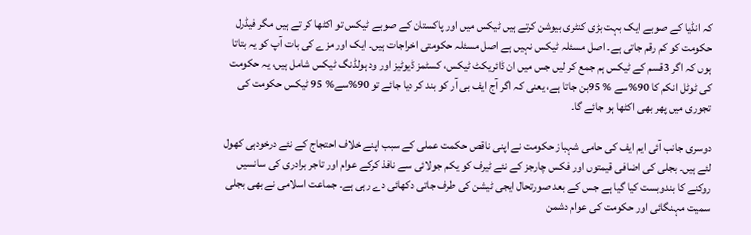کہ انڈیا کے صوبے ایک بہت بڑی کنٹری بیوشن کرتے ہیں ٹیکس میں اور پاکستان کے صوبے ٹیکس تو اکٹھا کر تے ہیں مگر فیڈرل حکومت کو کم رقم جاتی ہے۔ اصل مسئلہ ٹیکس نہیں ہے اصل مسئلہ حکومتی اخراجات ہیں۔ ایک اور مزے کی بات آپ کو یہ بتاتا ہوں کہ اگر 3قسم کے ٹیکس ہم جمع کر لیں جس میں ان ڈائریکٹ ٹیکس، کسٹمز ڈیوٹیز اور ود ہولڈنگ ٹیکس شامل ہیں، یہ حکومت کی ٹوٹل انکم کا 90%سے % 95بن جاتا ہے، یعنی کہ اگر آج ایف بی آر کو بند کر دیا جائے تو 90%سے% 95 ٹیکس حکومت کی تجوری میں پھر بھی اکٹھا ہو جائے گا۔

دوسری جانب آئی ایم ایف کی حامی شہباز حکومت نے اپنی ناقص حکمت عملی کے سبب اپنے خلاف احتجاج کے نئے درخودہی کھول لئے ہیں۔ بجلی کی اضافی قیمتوں اور فکس چارجز کے نئے ٹیرف کو یکم جولائی سے نافذ کرکے عوام اور تاجر برادری کی سانسیں روکنے کا بندوبست کیا گیا ہے جس کے بعد صورتحال ایجی ٹیشن کی طرف جاتی دکھائی دے رہی ہے۔ جماعت اسلامی نے بھی بجلی سمیت مہنگائی اور حکومت کی عوام دشمن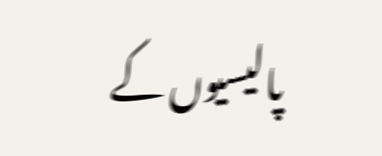پالیسیوں کے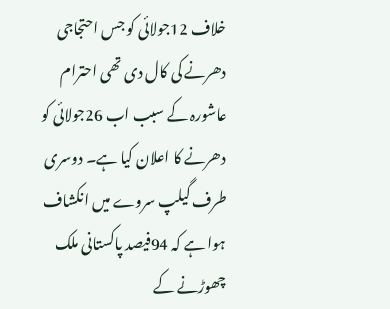خلاف 12جولائی کو جس احتجاجی دھرنے کی کال دی تھی احترام عاشورہ کے سبب اب 26جولائی کو دھرنے کا اعلان کیا ہے۔ دوسری طرف گیلپ سروے میں انکشاف ہوا ہے کہ 94فیصد پاکستانی ملک چھوڑنے کے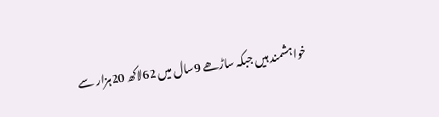خواہشمند ہیں جبکہ ساڑھے 9سال میں 62لاکھ 20ہزار سے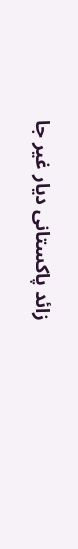زائد پاکستانی دیار غیر جا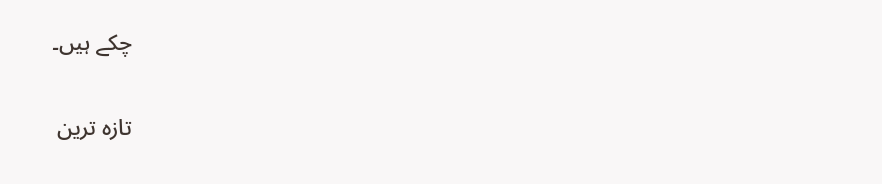چکے ہیں۔

تازہ ترین